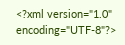<?xml version="1.0" encoding="UTF-8"?>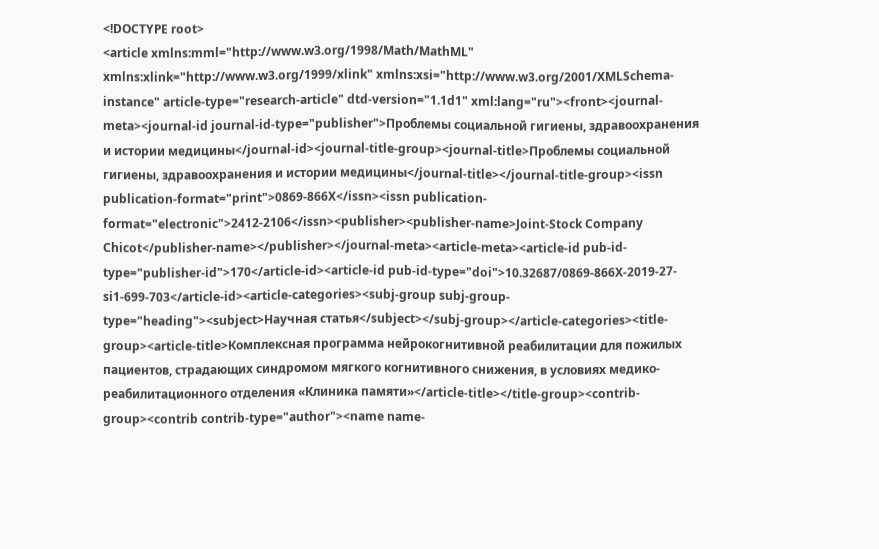<!DOCTYPE root>
<article xmlns:mml="http://www.w3.org/1998/Math/MathML" xmlns:xlink="http://www.w3.org/1999/xlink" xmlns:xsi="http://www.w3.org/2001/XMLSchema-instance" article-type="research-article" dtd-version="1.1d1" xml:lang="ru"><front><journal-meta><journal-id journal-id-type="publisher">Проблемы социальной гигиены, здравоохранения и истории медицины</journal-id><journal-title-group><journal-title>Проблемы социальной гигиены, здравоохранения и истории медицины</journal-title></journal-title-group><issn publication-format="print">0869-866X</issn><issn publication-format="electronic">2412-2106</issn><publisher><publisher-name>Joint-Stock Company Chicot</publisher-name></publisher></journal-meta><article-meta><article-id pub-id-type="publisher-id">170</article-id><article-id pub-id-type="doi">10.32687/0869-866X-2019-27-si1-699-703</article-id><article-categories><subj-group subj-group-type="heading"><subject>Научная статья</subject></subj-group></article-categories><title-group><article-title>Комплексная программа нейрокогнитивной реабилитации для пожилых пациентов, страдающих синдромом мягкого когнитивного снижения, в условиях медико-реабилитационного отделения «Клиника памяти»</article-title></title-group><contrib-group><contrib contrib-type="author"><name name-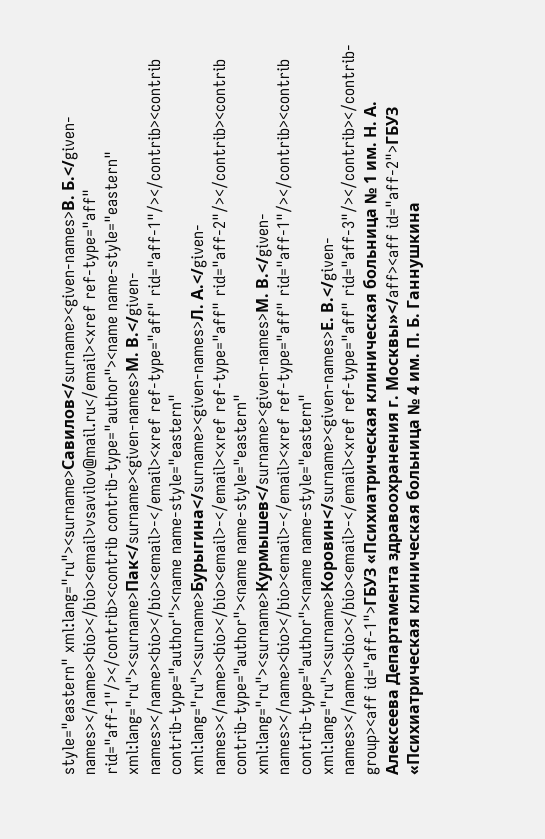style="eastern" xml:lang="ru"><surname>Савилов</surname><given-names>В. Б.</given-names></name><bio></bio><email>vsavilov@mail.ru</email><xref ref-type="aff" rid="aff-1"/></contrib><contrib contrib-type="author"><name name-style="eastern" xml:lang="ru"><surname>Пак</surname><given-names>М. В.</given-names></name><bio></bio><email>-</email><xref ref-type="aff" rid="aff-1"/></contrib><contrib contrib-type="author"><name name-style="eastern" xml:lang="ru"><surname>Бурыгина</surname><given-names>Л. А.</given-names></name><bio></bio><email>-</email><xref ref-type="aff" rid="aff-2"/></contrib><contrib contrib-type="author"><name name-style="eastern" xml:lang="ru"><surname>Курмышев</surname><given-names>М. В.</given-names></name><bio></bio><email>-</email><xref ref-type="aff" rid="aff-1"/></contrib><contrib contrib-type="author"><name name-style="eastern" xml:lang="ru"><surname>Коровин</surname><given-names>Е. В.</given-names></name><bio></bio><email>-</email><xref ref-type="aff" rid="aff-3"/></contrib></contrib-group><aff id="aff-1">ГБУЗ «Психиатрическая клиническая больница № 1 им. Н. А. Алексеева Департамента здравоохранения г. Москвы»</aff><aff id="aff-2">ГБУЗ «Психиатрическая клиническая больница № 4 им. П. Б. Ганнушкина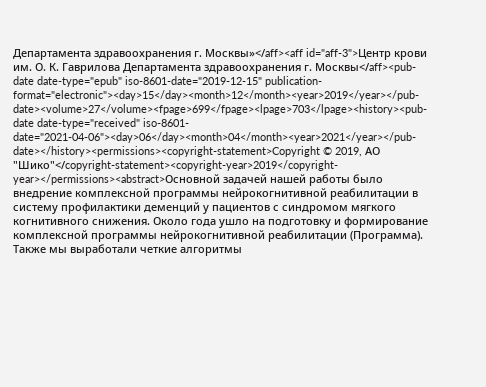Департамента здравоохранения г. Москвы»</aff><aff id="aff-3">Центр крови им. О. К. Гаврилова Департамента здравоохранения г. Москвы</aff><pub-date date-type="epub" iso-8601-date="2019-12-15" publication-format="electronic"><day>15</day><month>12</month><year>2019</year></pub-date><volume>27</volume><fpage>699</fpage><lpage>703</lpage><history><pub-date date-type="received" iso-8601-date="2021-04-06"><day>06</day><month>04</month><year>2021</year></pub-date></history><permissions><copyright-statement>Copyright © 2019, АО "Шико"</copyright-statement><copyright-year>2019</copyright-year></permissions><abstract>Основной задачей нашей работы было внедрение комплексной программы нейрокогнитивной реабилитации в систему профилактики деменций у пациентов с синдромом мягкого когнитивного снижения. Около года ушло на подготовку и формирование комплексной программы нейрокогнитивной реабилитации (Программа). Также мы выработали четкие алгоритмы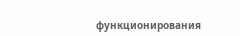функционирования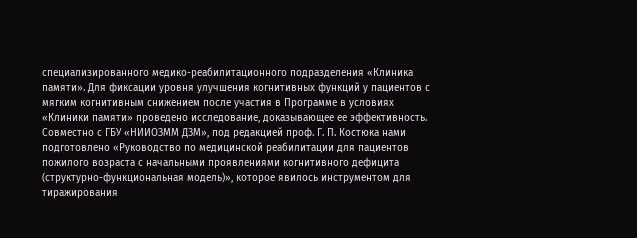специализированного медико-реабилитационного подразделения «Клиника памяти». Для фиксации уровня улучшения когнитивных функций у пациентов с мягким когнитивным снижением после участия в Программе в условиях «Клиники памяти» проведено исследование, доказывающее ее эффективность. Совместно с ГБУ «НИИОЗММ ДЗМ», под редакцией проф. Г. П. Костюка нами подготовлено «Руководство по медицинской реабилитации для пациентов пожилого возраста с начальными проявлениями когнитивного дефицита (структурно-функциональная модель)», которое явилось инструментом для тиражирования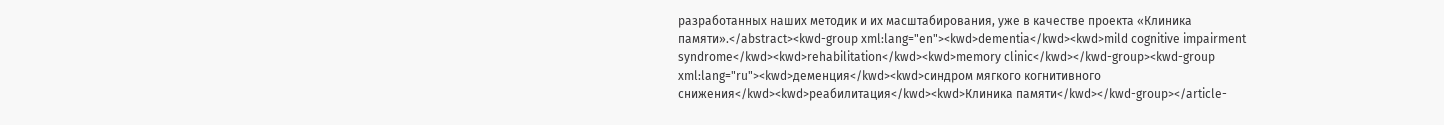разработанных наших методик и их масштабирования, уже в качестве проекта «Клиника памяти».</abstract><kwd-group xml:lang="en"><kwd>dementia</kwd><kwd>mild cognitive impairment syndrome</kwd><kwd>rehabilitation</kwd><kwd>memory clinic</kwd></kwd-group><kwd-group xml:lang="ru"><kwd>деменция</kwd><kwd>синдром мягкого когнитивного снижения</kwd><kwd>реабилитация</kwd><kwd>Клиника памяти</kwd></kwd-group></article-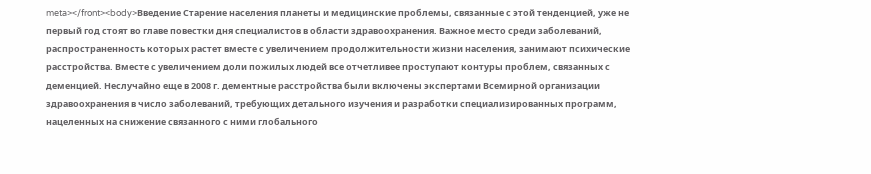meta></front><body>Введение Старение населения планеты и медицинские проблемы, связанные с этой тенденцией, уже не первый год стоят во главе повестки дня специалистов в области здравоохранения. Важное место среди заболеваний, распространенность которых растет вместе с увеличением продолжительности жизни населения, занимают психические расстройства. Вместе с увеличением доли пожилых людей все отчетливее проступают контуры проблем, связанных с деменцией. Неслучайно еще в 2008 г. дементные расстройства были включены экспертами Всемирной организации здравоохранения в число заболеваний, требующих детального изучения и разработки специализированных программ, нацеленных на снижение связанного с ними глобального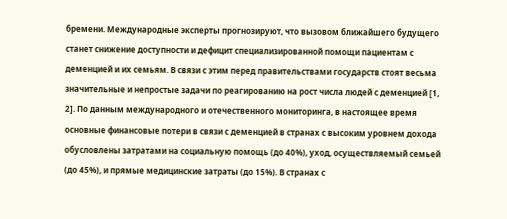бремени. Международные эксперты прогнозируют, что вызовом ближайшего будущего станет снижение доступности и дефицит специализированной помощи пациентам с деменцией и их семьям. В связи с этим перед правительствами государств стоят весьма значительные и непростые задачи по реагированию на рост числа людей с деменцией [1, 2]. По данным международного и отечественного мониторинга, в настоящее время основные финансовые потери в связи с деменцией в странах с высоким уровнем дохода обусловлены затратами на социальную помощь (до 40%), уход, осуществляемый семьей (до 45%), и прямые медицинские затраты (до 15%). В странах с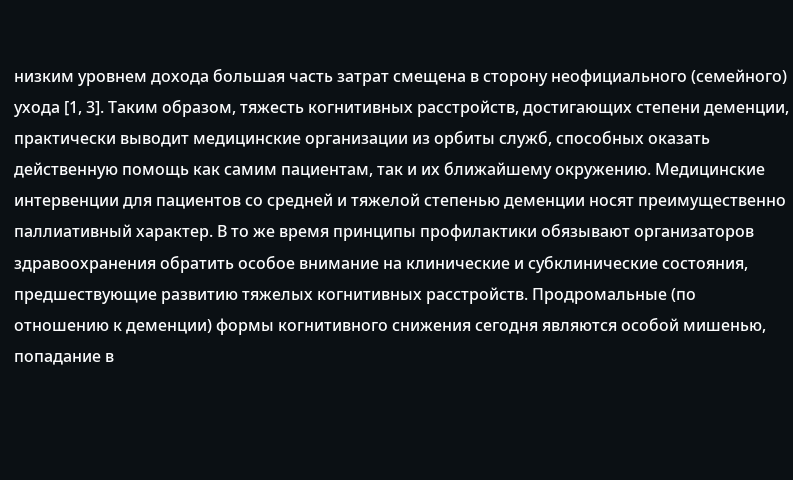низким уровнем дохода большая часть затрат смещена в сторону неофициального (семейного) ухода [1, 3]. Таким образом, тяжесть когнитивных расстройств, достигающих степени деменции, практически выводит медицинские организации из орбиты служб, способных оказать действенную помощь как самим пациентам, так и их ближайшему окружению. Медицинские интервенции для пациентов со средней и тяжелой степенью деменции носят преимущественно паллиативный характер. В то же время принципы профилактики обязывают организаторов здравоохранения обратить особое внимание на клинические и субклинические состояния, предшествующие развитию тяжелых когнитивных расстройств. Продромальные (по отношению к деменции) формы когнитивного снижения сегодня являются особой мишенью, попадание в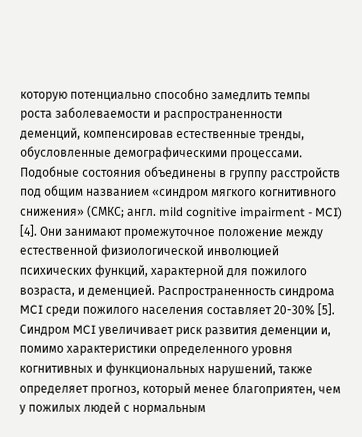которую потенциально способно замедлить темпы роста заболеваемости и распространенности деменций, компенсировав естественные тренды, обусловленные демографическими процессами. Подобные состояния объединены в группу расстройств под общим названием «синдром мягкого когнитивного снижения» (СМКС; англ. mild cognitive impairment - MCI) [4]. Они занимают промежуточное положение между естественной физиологической инволюцией психических функций, характерной для пожилого возраста, и деменцией. Распространенность синдрома MCI среди пожилого населения составляет 20-30% [5]. Синдром MCI увеличивает риск развития деменции и, помимо характеристики определенного уровня когнитивных и функциональных нарушений, также определяет прогноз, который менее благоприятен, чем у пожилых людей с нормальным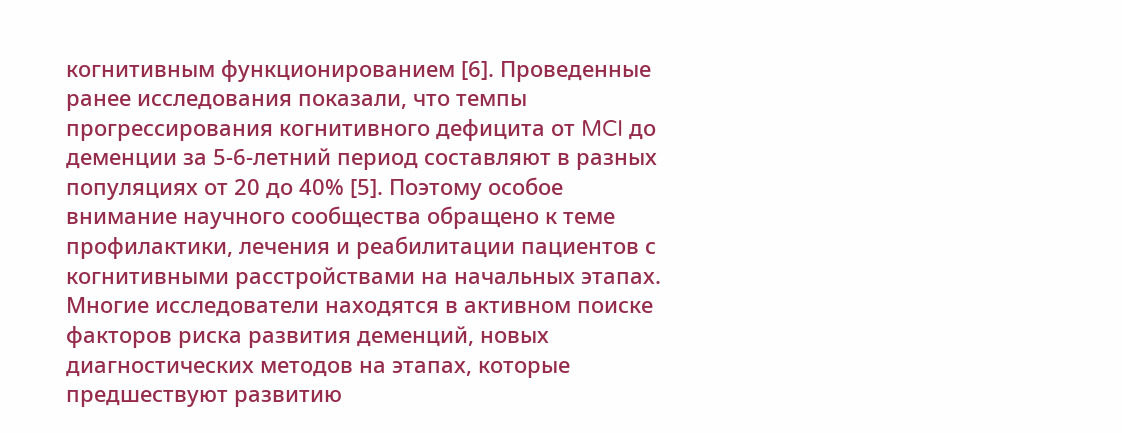когнитивным функционированием [6]. Проведенные ранее исследования показали, что темпы прогрессирования когнитивного дефицита от MCI до деменции за 5-6-летний период составляют в разных популяциях от 20 до 40% [5]. Поэтому особое внимание научного сообщества обращено к теме профилактики, лечения и реабилитации пациентов с когнитивными расстройствами на начальных этапах. Многие исследователи находятся в активном поиске факторов риска развития деменций, новых диагностических методов на этапах, которые предшествуют развитию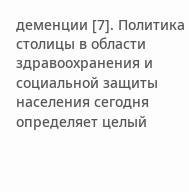деменции [7]. Политика столицы в области здравоохранения и социальной защиты населения сегодня определяет целый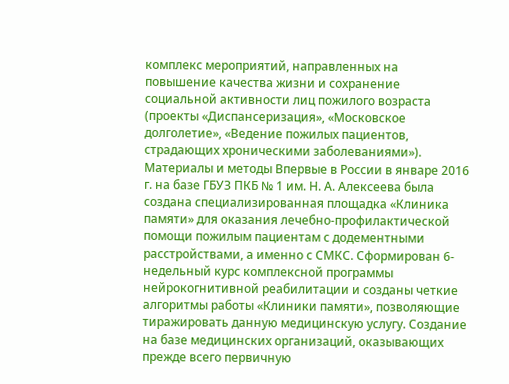комплекс мероприятий, направленных на повышение качества жизни и сохранение социальной активности лиц пожилого возраста (проекты «Диспансеризация», «Московское долголетие», «Ведение пожилых пациентов, страдающих хроническими заболеваниями»). Материалы и методы Впервые в России в январе 2016 г. на базе ГБУЗ ПКБ № 1 им. Н. А. Алексеева была создана специализированная площадка «Клиника памяти» для оказания лечебно-профилактической помощи пожилым пациентам с додементными расстройствами, а именно с СМКС. Сформирован 6-недельный курс комплексной программы нейрокогнитивной реабилитации и созданы четкие алгоритмы работы «Клиники памяти», позволяющие тиражировать данную медицинскую услугу. Создание на базе медицинских организаций, оказывающих прежде всего первичную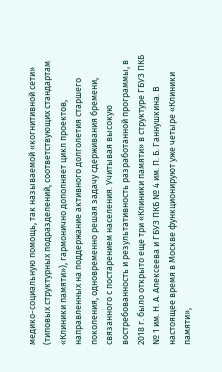медико-социальную помощь, так называемой «когнитивной сети» (типовых структурных подразделений, соответствующих стандартам «Клиники памяти»), гармонично дополняет цикл проектов, направленных на поддержание активного долголетия старшего поколения, одновременно решая задачу сдерживания бремени, связанного с постарением населения. Учитывая высокую востребованность и результативность разработанной программы, в 2018 г. было открыто еще три «Клиники памяти» в структуре ГБУЗ ПКБ № 1 им. Н. А. Алексеева и ГБУЗ ПКБ № 4 им. П. Б. Ганнушкина. В настоящее время в Москве функционируют уже четыре «Клиники памяти»,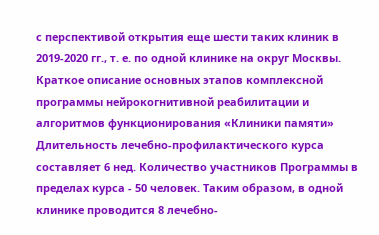с перспективой открытия еще шести таких клиник в 2019-2020 гг., т. е. по одной клинике на округ Москвы. Краткое описание основных этапов комплексной программы нейрокогнитивной реабилитации и алгоритмов функционирования «Клиники памяти» Длительность лечебно-профилактического курса составляет 6 нед. Количество участников Программы в пределах курса - 50 человек. Таким образом, в одной клинике проводится 8 лечебно-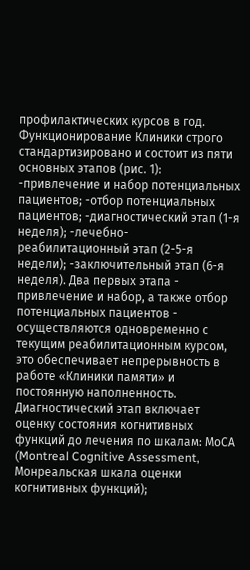профилактических курсов в год. Функционирование Клиники строго стандартизировано и состоит из пяти основных этапов (рис. 1): -привлечение и набор потенциальных пациентов; -отбор потенциальных пациентов; -диагностический этап (1-я неделя); -лечебно-реабилитационный этап (2-5-я недели); -заключительный этап (6-я неделя). Два первых этапа - привлечение и набор, а также отбор потенциальных пациентов - осуществляются одновременно с текущим реабилитационным курсом, это обеспечивает непрерывность в работе «Клиники памяти» и постоянную наполненность. Диагностический этап включает оценку состояния когнитивных функций до лечения по шкалам: MоCA (Montreal Cognitive Assessment, Монреальская шкала оценки когнитивных функций);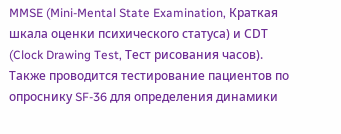MMSE (Mini-Mental State Examination, Краткая шкала оценки психического статуса) и СDT (Clock Drawing Test, Тест рисования часов). Также проводится тестирование пациентов по опроснику SF-36 для определения динамики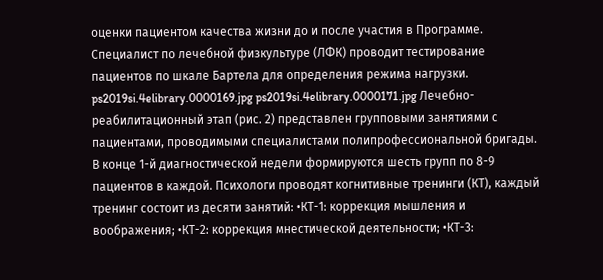оценки пациентом качества жизни до и после участия в Программе. Специалист по лечебной физкультуре (ЛФК) проводит тестирование пациентов по шкале Бартела для определения режима нагрузки. ps2019si.4elibrary.0000169.jpg ps2019si.4elibrary.0000171.jpg Лечебно-реабилитационный этап (рис. 2) представлен групповыми занятиями с пациентами, проводимыми специалистами полипрофессиональной бригады. В конце 1-й диагностической недели формируются шесть групп по 8-9 пациентов в каждой. Психологи проводят когнитивные тренинги (КТ), каждый тренинг состоит из десяти занятий: •КТ-1: коррекция мышления и воображения; •КТ-2: коррекция мнестической деятельности; •КТ-3: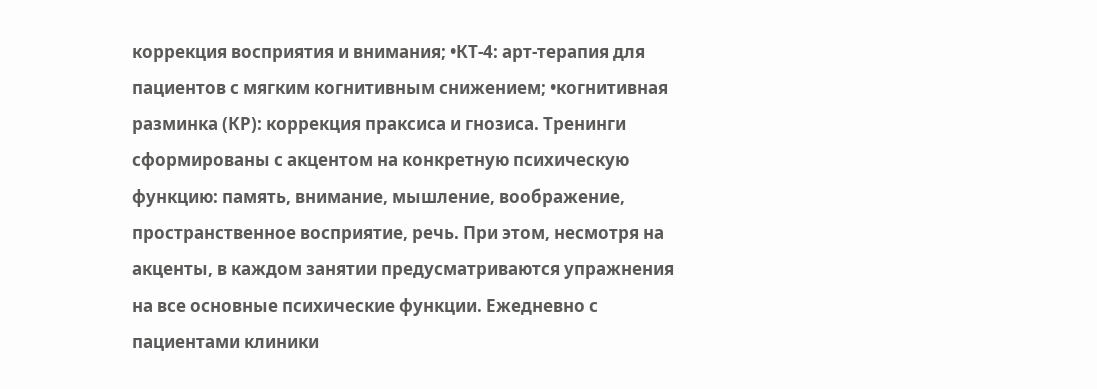коррекция восприятия и внимания; •КТ-4: арт-терапия для пациентов с мягким когнитивным снижением; •когнитивная разминка (КР): коррекция праксиса и гнозиса. Тренинги сформированы с акцентом на конкретную психическую функцию: память, внимание, мышление, воображение, пространственное восприятие, речь. При этом, несмотря на акценты, в каждом занятии предусматриваются упражнения на все основные психические функции. Ежедневно с пациентами клиники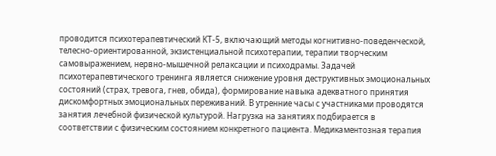проводится психотерапевтический КТ-5, включающий методы когнитивно-поведенческой, телесно-ориентированной, экзистенциальной психотерапии, терапии творческим самовыражением, нервно-мышечной релаксации и психодрамы. Задачей психотерапевтического тренинга является снижение уровня деструктивных эмоциональных состояний (страх, тревога, гнев, обида), формирование навыка адекватного принятия дискомфортных эмоциональных переживаний. В утренние часы с участниками проводятся занятия лечебной физической культурой. Нагрузка на занятиях подбирается в соответствии с физическим состоянием конкретного пациента. Медикаментозная терапия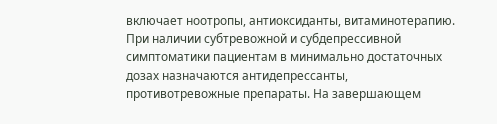включает ноотропы, антиоксиданты, витаминотерапию. При наличии субтревожной и субдепрессивной симптоматики пациентам в минимально достаточных дозах назначаются антидепрессанты, противотревожные препараты. На завершающем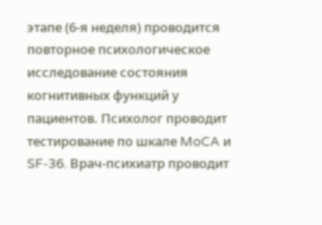этапе (6-я неделя) проводится повторное психологическое исследование состояния когнитивных функций у пациентов. Психолог проводит тестирование по шкале MoCA и SF-36. Врач-психиатр проводит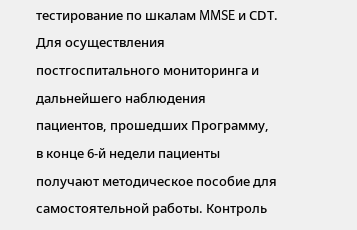тестирование по шкалам MMSE и CDТ. Для осуществления постгоспитального мониторинга и дальнейшего наблюдения пациентов, прошедших Программу, в конце 6-й недели пациенты получают методическое пособие для самостоятельной работы. Контроль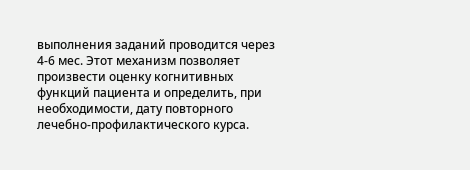выполнения заданий проводится через 4-6 мес. Этот механизм позволяет произвести оценку когнитивных функций пациента и определить, при необходимости, дату повторного лечебно-профилактического курса.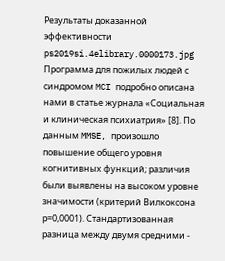Результаты доказанной эффективности ps2019si.4elibrary.0000173.jpg Программа для пожилых людей с синдромом MCI подробно описана нами в статье журнала «Социальная и клиническая психиатрия» [8]. По данным MMSE, произошло повышение общего уровня когнитивных функций; различия были выявлены на высоком уровне значимости (критерий Вилкоксона р=0,0001). Стандартизованная разница между двумя средними -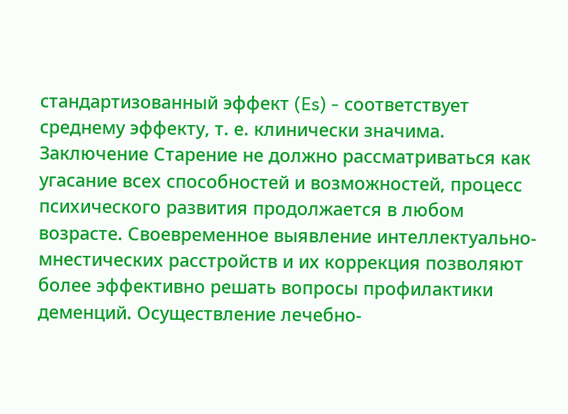стандартизованный эффект (Es) - соответствует среднему эффекту, т. е. клинически значима. Заключение Старение не должно рассматриваться как угасание всех способностей и возможностей, процесс психического развития продолжается в любом возрасте. Своевременное выявление интеллектуально-мнестических расстройств и их коррекция позволяют более эффективно решать вопросы профилактики деменций. Осуществление лечебно-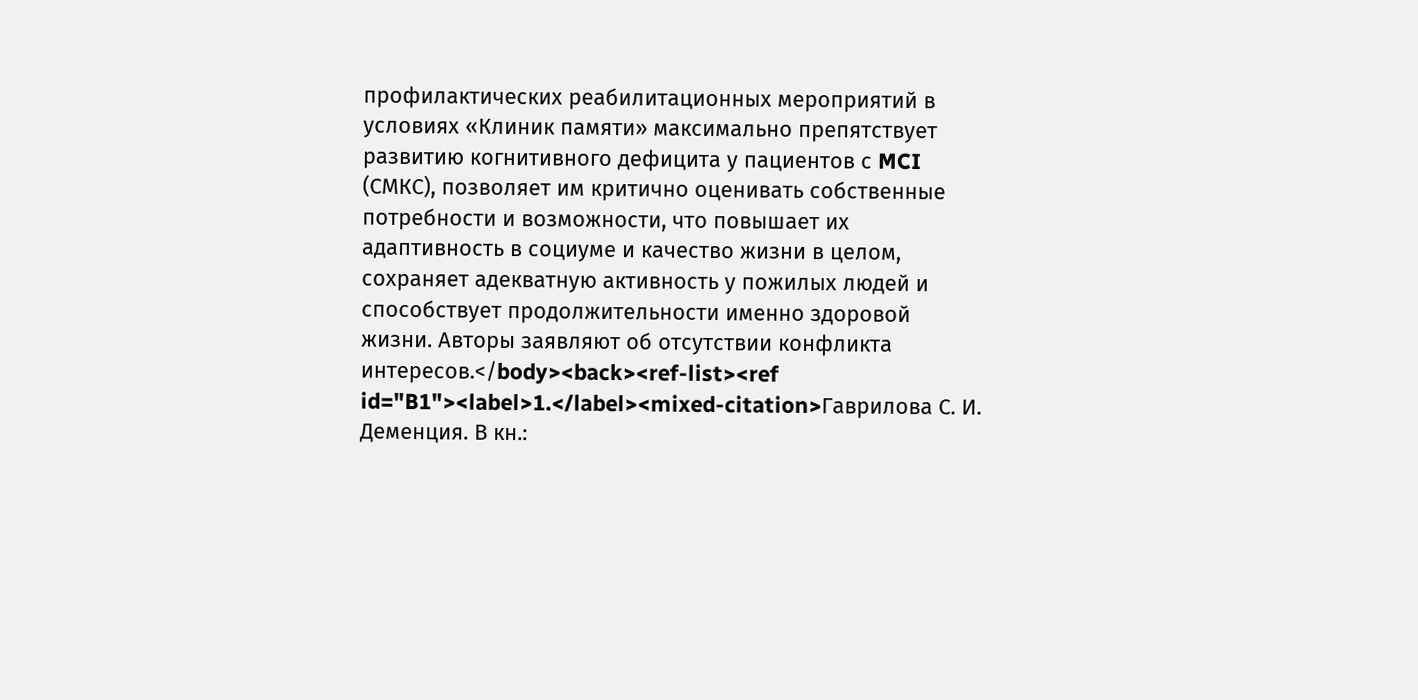профилактических реабилитационных мероприятий в условиях «Клиник памяти» максимально препятствует развитию когнитивного дефицита у пациентов с MCI (СМКС), позволяет им критично оценивать собственные потребности и возможности, что повышает их адаптивность в социуме и качество жизни в целом, сохраняет адекватную активность у пожилых людей и способствует продолжительности именно здоровой жизни. Авторы заявляют об отсутствии конфликта интересов.</body><back><ref-list><ref id="B1"><label>1.</label><mixed-citation>Гаврилова С. И. Деменция. В кн.: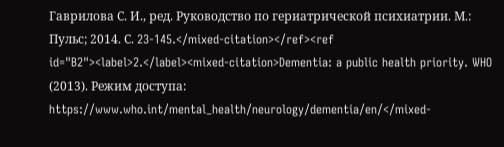Гаврилова С. И., ред. Руководство по гериатрической психиатрии. М.: Пульс; 2014. С. 23-145.</mixed-citation></ref><ref id="B2"><label>2.</label><mixed-citation>Dementia: a public health priority. WHO (2013). Режим доступа: https://www.who.int/mental_health/neurology/dementia/en/</mixed-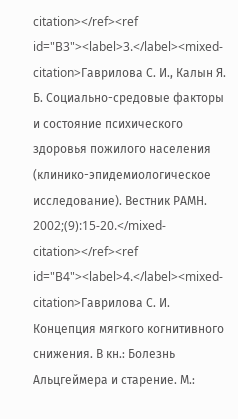citation></ref><ref id="B3"><label>3.</label><mixed-citation>Гаврилова С. И., Калын Я. Б. Социально-средовые факторы и состояние психического здоровья пожилого населения (клинико-эпидемиологическое исследование). Вестник РАМН. 2002;(9):15-20.</mixed-citation></ref><ref id="B4"><label>4.</label><mixed-citation>Гаврилова С. И. Концепция мягкого когнитивного снижения. В кн.: Болезнь Альцгеймера и старение. М.: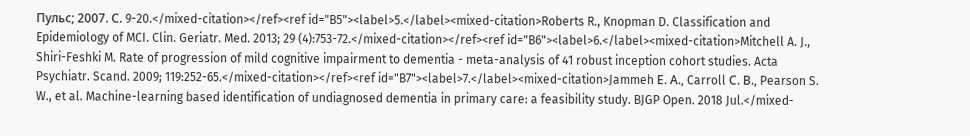Пульс; 2007. С. 9-20.</mixed-citation></ref><ref id="B5"><label>5.</label><mixed-citation>Roberts R., Knopman D. Classification and Epidemiology of MCI. Clin. Geriatr. Med. 2013; 29 (4):753-72.</mixed-citation></ref><ref id="B6"><label>6.</label><mixed-citation>Mitchell A. J., Shiri-Feshki M. Rate of progression of mild cognitive impairment to dementia - meta-analysis of 41 robust inception cohort studies. Acta Psychiatr. Scand. 2009; 119:252-65.</mixed-citation></ref><ref id="B7"><label>7.</label><mixed-citation>Jammeh Е. А., Carroll С. В., Pearson S. W., et al. Machine-learning based identification of undiagnosed dementia in primary care: a feasibility study. BJGP Open. 2018 Jul.</mixed-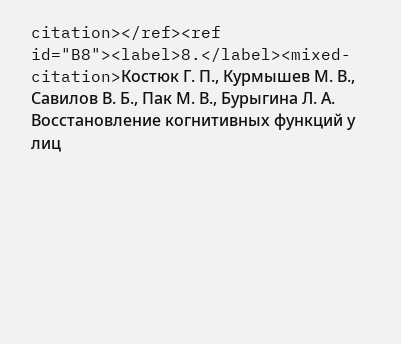citation></ref><ref id="B8"><label>8.</label><mixed-citation>Костюк Г. П., Курмышев М. В., Савилов В. Б., Пак М. В., Бурыгина Л. А. Восстановление когнитивных функций у лиц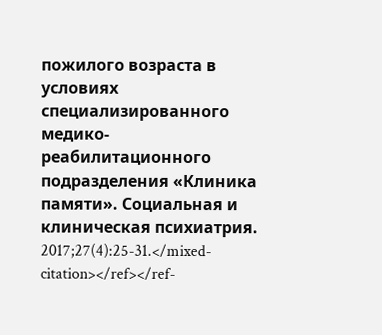пожилого возраста в условиях специализированного медико-реабилитационного подразделения «Клиника памяти». Социальная и клиническая психиатрия. 2017;27(4):25-31.</mixed-citation></ref></ref-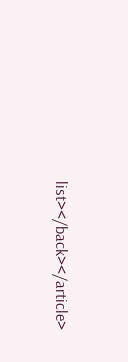list></back></article>